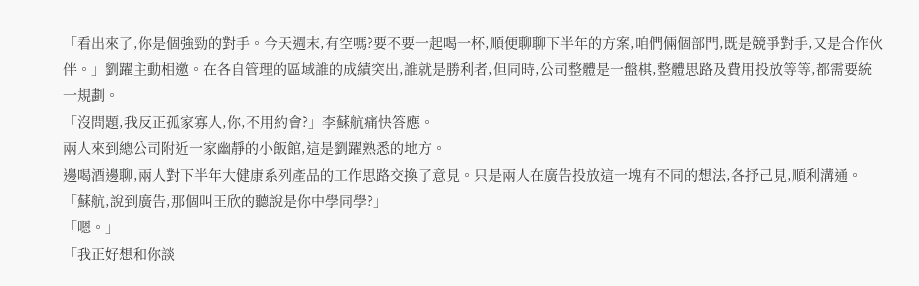「看出來了,你是個強勁的對手。今天週末,有空嗎?要不要一起喝一杯,順便聊聊下半年的方案,咱們倆個部門,既是競爭對手,又是合作伙伴。」劉躍主動相邀。在各自管理的區域誰的成績突出,誰就是勝利者,但同時,公司整體是一盤棋,整體思路及費用投放等等,都需要統一規劃。
「沒問題,我反正孤家寡人,你,不用約會?」李蘇航痛快答應。
兩人來到總公司附近一家幽靜的小飯館,這是劉躍熟悉的地方。
邊喝酒邊聊,兩人對下半年大健康系列產品的工作思路交換了意見。只是兩人在廣告投放這一塊有不同的想法,各抒己見,順利溝通。
「蘇航,說到廣告,那個叫王欣的聽說是你中學同學?」
「嗯。」
「我正好想和你談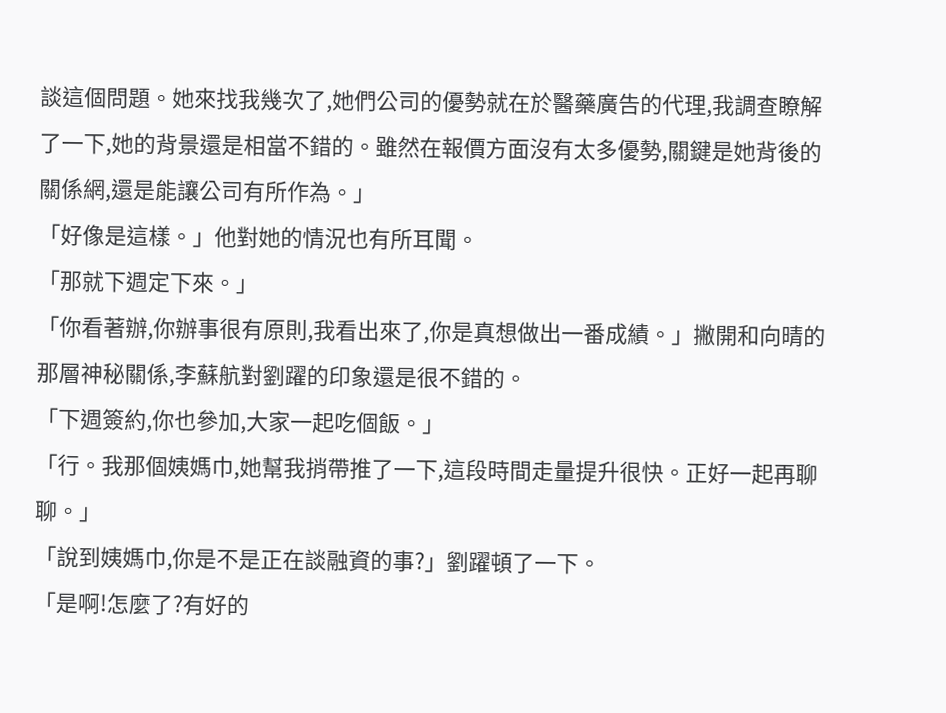談這個問題。她來找我幾次了,她們公司的優勢就在於醫藥廣告的代理,我調查瞭解了一下,她的背景還是相當不錯的。雖然在報價方面沒有太多優勢,關鍵是她背後的關係網,還是能讓公司有所作為。」
「好像是這樣。」他對她的情況也有所耳聞。
「那就下週定下來。」
「你看著辦,你辦事很有原則,我看出來了,你是真想做出一番成績。」撇開和向晴的那層神秘關係,李蘇航對劉躍的印象還是很不錯的。
「下週簽約,你也參加,大家一起吃個飯。」
「行。我那個姨媽巾,她幫我捎帶推了一下,這段時間走量提升很快。正好一起再聊聊。」
「說到姨媽巾,你是不是正在談融資的事?」劉躍頓了一下。
「是啊!怎麼了?有好的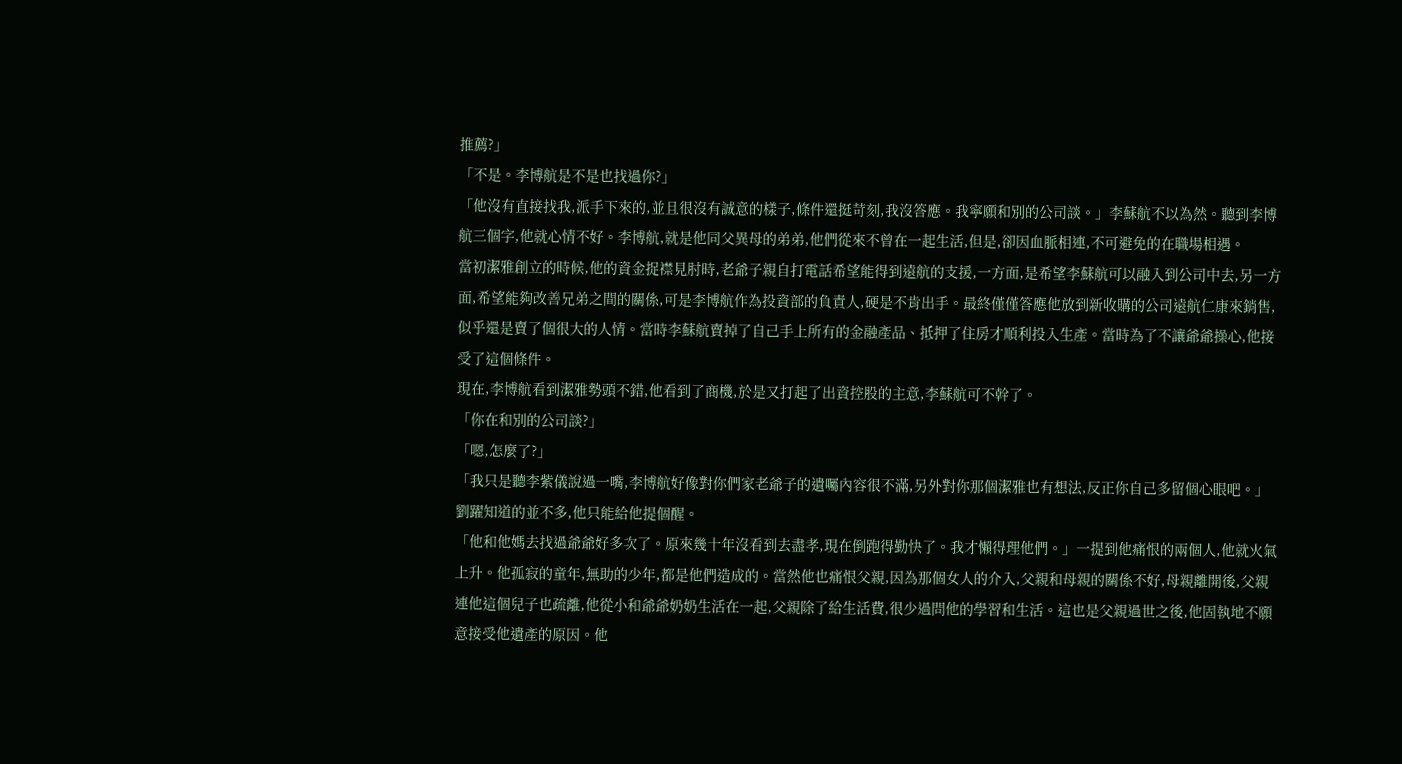推薦?」
「不是。李博航是不是也找過你?」
「他沒有直接找我,派手下來的,並且很沒有誠意的樣子,條件還挺苛刻,我沒答應。我寧願和別的公司談。」李蘇航不以為然。聽到李博航三個字,他就心情不好。李博航,就是他同父異母的弟弟,他們從來不曾在一起生活,但是,卻因血脈相連,不可避免的在職場相遇。
當初潔雅創立的時候,他的資金捉襟見肘時,老爺子親自打電話希望能得到遠航的支援,一方面,是希望李蘇航可以融入到公司中去,另一方面,希望能夠改善兄弟之間的關係,可是李博航作為投資部的負責人,硬是不肯出手。最終僅僅答應他放到新收購的公司遠航仁康來銷售,似乎還是賣了個很大的人情。當時李蘇航賣掉了自己手上所有的金融產品、抵押了住房才順利投入生產。當時為了不讓爺爺操心,他接受了這個條件。
現在,李博航看到潔雅勢頭不錯,他看到了商機,於是又打起了出資控股的主意,李蘇航可不幹了。
「你在和別的公司談?」
「嗯,怎麼了?」
「我只是聽李紫儀說過一嘴,李博航好像對你們家老爺子的遺囑內容很不滿,另外對你那個潔雅也有想法,反正你自己多留個心眼吧。」劉躍知道的並不多,他只能給他提個醒。
「他和他媽去找過爺爺好多次了。原來幾十年沒看到去盡孝,現在倒跑得勤快了。我才懶得理他們。」一提到他痛恨的兩個人,他就火氣上升。他孤寂的童年,無助的少年,都是他們造成的。當然他也痛恨父親,因為那個女人的介入,父親和母親的關係不好,母親離開後,父親連他這個兒子也疏離,他從小和爺爺奶奶生活在一起,父親除了給生活費,很少過問他的學習和生活。這也是父親過世之後,他固執地不願意接受他遺產的原因。他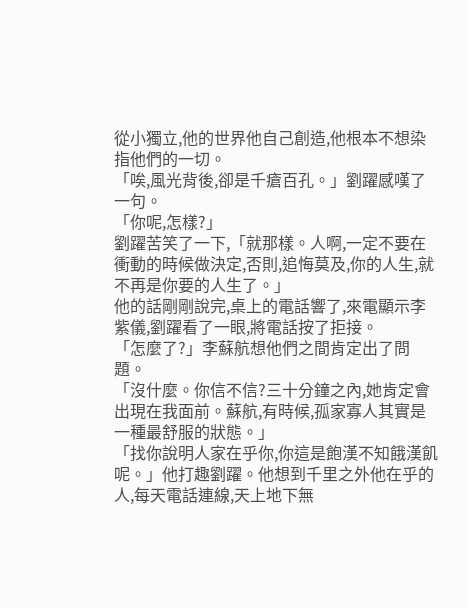從小獨立,他的世界他自己創造,他根本不想染指他們的一切。
「唉,風光背後,卻是千瘡百孔。」劉躍感嘆了一句。
「你呢,怎樣?」
劉躍苦笑了一下,「就那樣。人啊,一定不要在衝動的時候做決定,否則,追悔莫及,你的人生,就不再是你要的人生了。」
他的話剛剛說完,桌上的電話響了,來電顯示李紫儀,劉躍看了一眼,將電話按了拒接。
「怎麼了?」李蘇航想他們之間肯定出了問題。
「沒什麼。你信不信?三十分鐘之內,她肯定會出現在我面前。蘇航,有時候,孤家寡人其實是一種最舒服的狀態。」
「找你說明人家在乎你,你這是飽漢不知餓漢飢呢。」他打趣劉躍。他想到千里之外他在乎的人,每天電話連線,天上地下無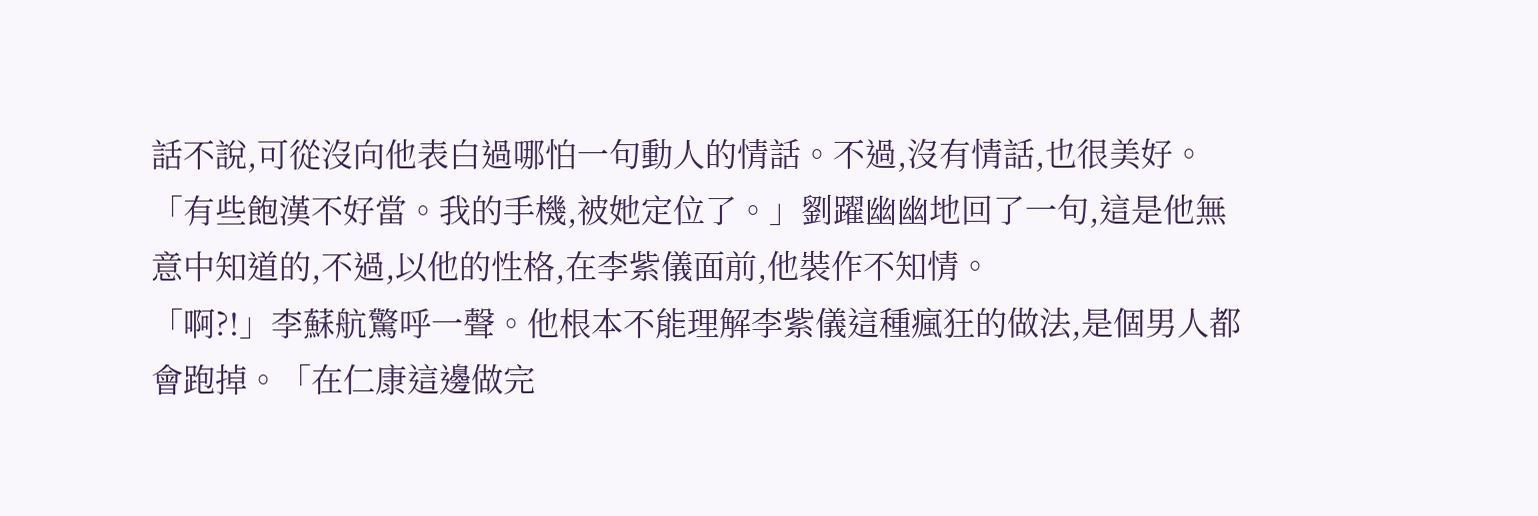話不說,可從沒向他表白過哪怕一句動人的情話。不過,沒有情話,也很美好。
「有些飽漢不好當。我的手機,被她定位了。」劉躍幽幽地回了一句,這是他無意中知道的,不過,以他的性格,在李紫儀面前,他裝作不知情。
「啊?!」李蘇航驚呼一聲。他根本不能理解李紫儀這種瘋狂的做法,是個男人都會跑掉。「在仁康這邊做完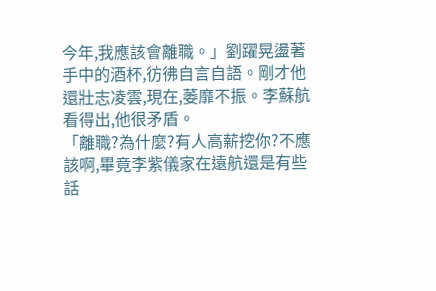今年,我應該會離職。」劉躍晃盪著手中的酒杯,彷彿自言自語。剛才他還壯志凌雲,現在,萎靡不振。李蘇航看得出,他很矛盾。
「離職?為什麼?有人高薪挖你?不應該啊,畢竟李紫儀家在遠航還是有些話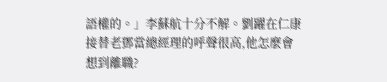語權的。」李蘇航十分不解。劉躍在仁康接替老鄧當總經理的呼聲很高,他怎麼會想到離職?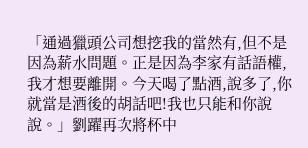「通過獵頭公司想挖我的當然有,但不是因為薪水問題。正是因為李家有話語權,我才想要離開。今天喝了點酒,說多了,你就當是酒後的胡話吧!我也只能和你說說。」劉躍再次將杯中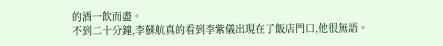的酒一飲而盡。
不到二十分鐘,李蘇航真的看到李紫儀出現在了飯店門口,他很無語。